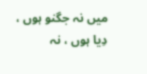میں نہ جگنو ہوں ، دِیا ہوں ، نہ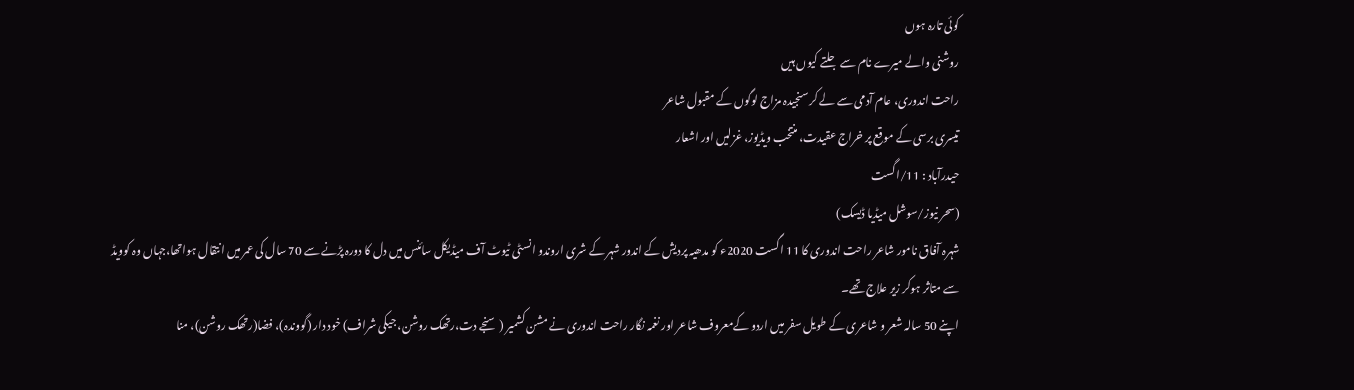کوئی تارہ ہوں
روشنی والے میرے نام سے جلتے کیوں ہیں
راحت اندوری، عام آدمی سے لے کر سنجیدہ مزاج لوگوں کے مقبول شاعر
تیسری برسی کے موقع پر خراج عقیدت، منتخب ویڈیوز، غزلیں اور اشعار
حیدرآباد : 11/اگست
(سحر نیوز/سوشل میڈیا ڈیسک)
شہرہ آفاق نامور شاعر راحت اندوری کا 11 اگست 2020ء کو مدھیہ پردیش کے اندور شہر کے شری اروندو انسٹی ٹیوٹ آف میڈیکل سائنس میں دل کا دورہ پڑنے سے 70 سال کی عمر میں انتقال ہواتھا،جہاں وہ کوویڈ سے متاثر ہوکر زیر علاج تھے۔
اپنے 50 سالہ شعر و شاعری کے طویل سفر میں اردو کےمعروف شاعر اور نغمہ نگار راحت اندوری نے مشن کشمیر ( سنجے دت،رتھک روشن، جیکی شراف) خود دار (گووندہ)، فضا(رتھک روشن)، منا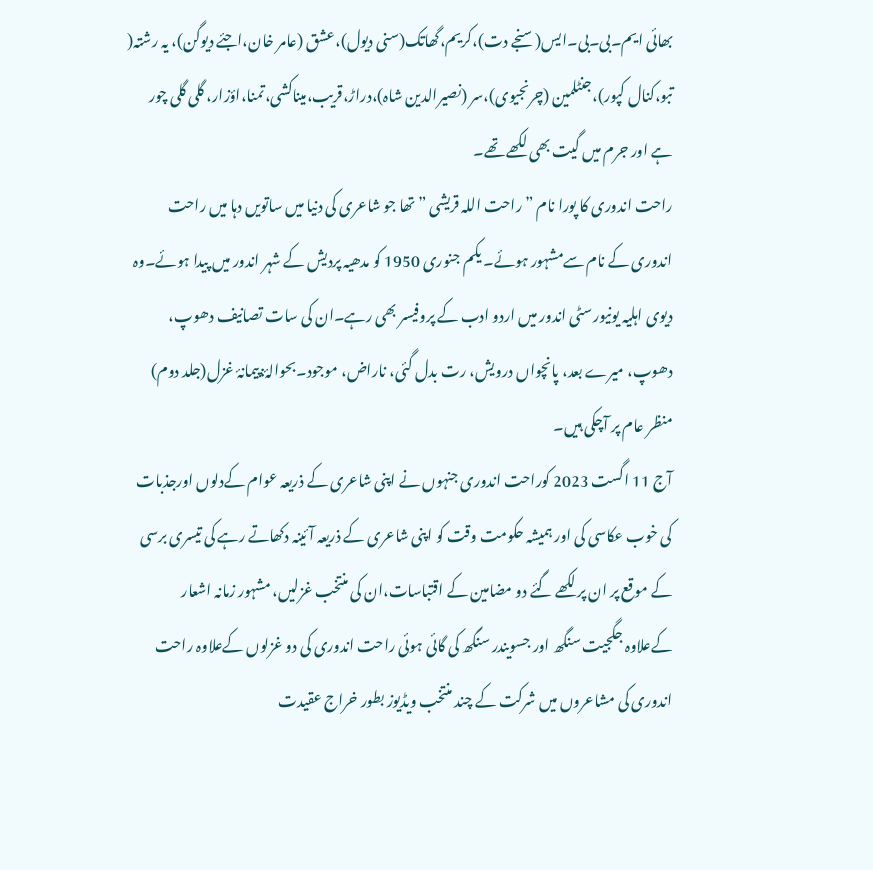بھائی ایم۔بی۔بی۔ایس(سنجے دت)،کریم،گھاتک(سنی دیول)،عشق (عامر خان،اجئے دیوگن)، یہ رشتہ( تبو،کنال کپور)،جنٹلمین (چرنجیوی)،سر (نصیرالدین شاہ)،دراڑ،قریب،میناکشی،تمنا،اؤزار، گلی گلی چور ہے اور جرم میں گیت بھی لکھے تھے۔
راحت اندوری کا پورا نام ” راحت اللہ قریشی ” تھا جو شاعری کی دنیا میں ساتویں دہا میں راحت اندوری کے نام سےمشہور ہوئے۔ یکم جنوری 1950 کو مدھیہ پردیش کے شہر اندور میں پیدا ہوئے۔وہ دیوی اہليہ یونیورسٹی اندور میں اردو ادب کے پروفیسر بھی رہے۔ان کی سات تصانیف دھوپ، دھوپ، میرے بعد، پانچواں درویش، رت بدل گئی، ناراض، موجود۔بحوالۂ:پیمانۂ غزل(جلد دوم) منظر عام پر آچکی ہیں۔
آج 11 اگست 2023 کوراحت اندوری جنہوں نے اپنی شاعری کے ذریعہ عوام کےدلوں اورجذبات کی خوب عکاسی کی اور ہمیشہ حکومت وقت کو اپنی شاعری کے ذریعہ آئینہ دکھاتے رہے کی تیسری برسی کے موقع پر ان پر لکھے گئے دو مضامین کے اقتباسات،ان کی منتخب غزلیں، مشہور زمانہ اشعار کےعلاوہ جگجیت سنگھ اور جسویندر سنگھ کی گائی ہوئی راحت اندوری کی دو غزلوں کےعلاوہ راحت اندوری کی مشاعروں میں شرکت کے چند منتخب ویڈیوز بطور خراج عقیدت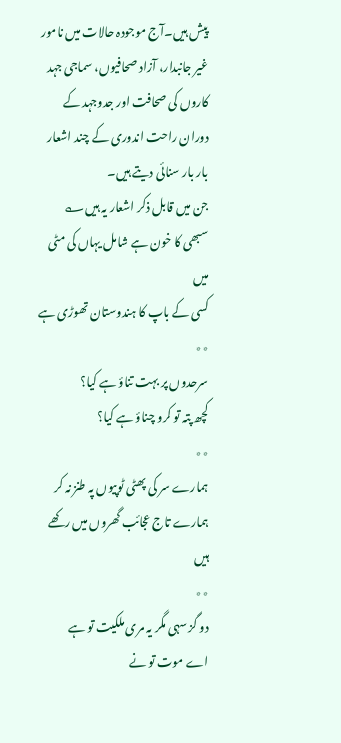پیش ہیں۔آج موجودہ حالات میں نامور غیر جانبدار، آزاد صحافیوں، سماجی جہد کاروں کی صحافت اور جدوجہد کے دوران راحت اندوری کے چند اشعار بار بار سنائی دیتے ہیں۔
جن میں قابل ذکر اشعار یہ ہیں؎
سبھی کا خون ہے شامل یہاں کی مٹی میں
کسی کے باپ کا ہندوستان تھوڑی ہے
٭٭
سرحدوں پر بہت تناؤ ہے کیا؟
کچھ پتہ تو کرو چناؤ ہے کیا؟
٭٭
ہمارے سر کی پھٹی ٹوپیوں پہ طنز نہ کر
ہمارے تاج عجائب گھروں میں رکھے ہیں
٭٭
دو گز سہی مگر یہ مری ملکیت تو ہے
اے موت تو نے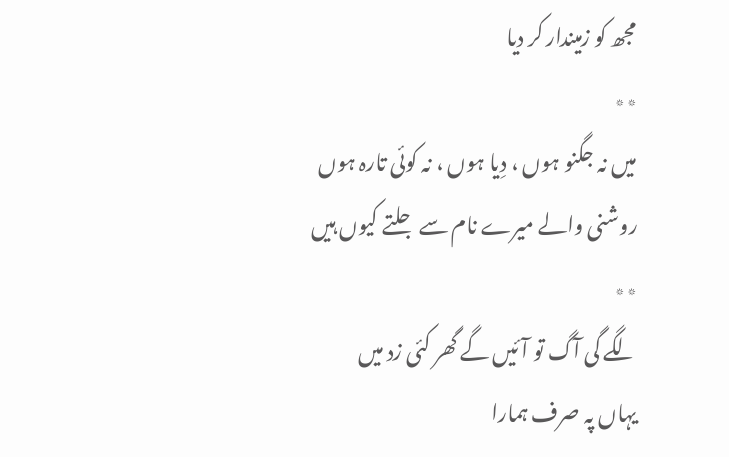مجھ کو زمیندار کر دیا
٭٭
میں نہ جگنو ہوں ، دِیا ہوں ، نہ کوئی تارہ ہوں
روشنی والے میرے نام سے جلتے کیوں ہیں
٭٭
لگے گی آگ تو آئیں گے گھر کئی زد میں
یہاں پہ صرف ہمارا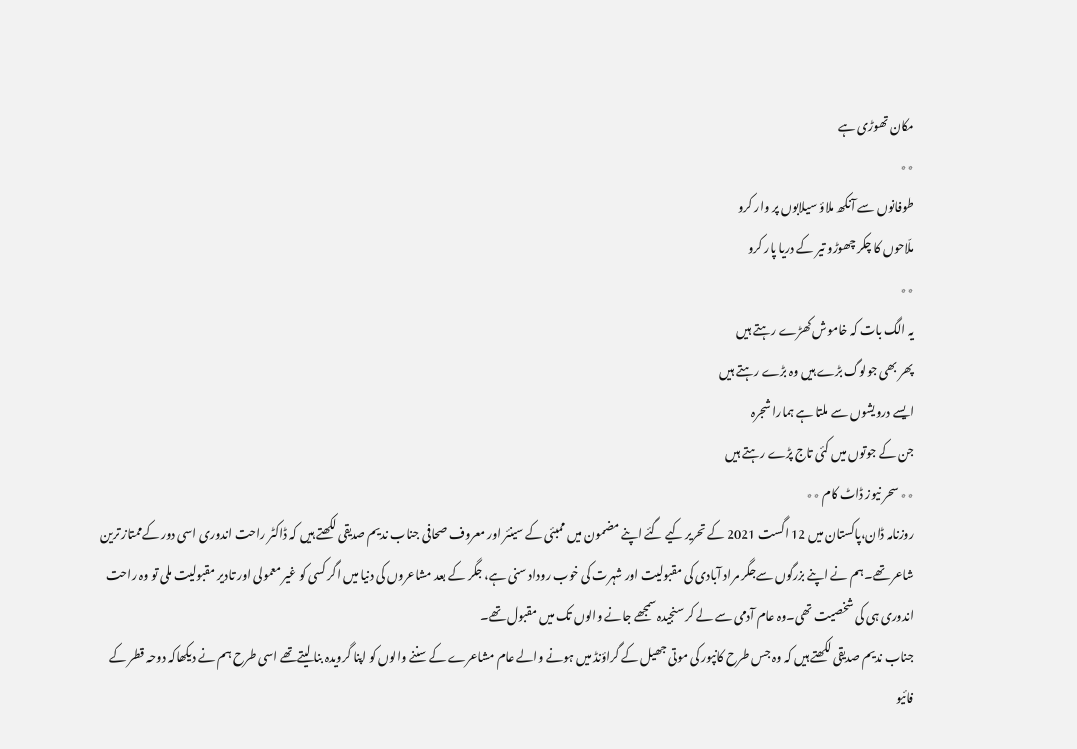مکان تھوڑی ہے
٭٭
طوفانوں سے آنکھ ملاؤ سیلابوں پر وار کرو
ملّاحوں کا چکر چھوڑو تیر کے دریا پار کرو
٭٭
یہ الگ بات کہ خاموش کھڑے رہتے ہیں
پھر بھی جولوگ بڑے ہیں وہ بڑے رہتے ہیں
ایسے درویشوں سے ملتا ہے ہمارا شجرہ
جن کے جوتوں میں کئی تاج پڑے رہتے ہیں
٭٭ سحر نیوز ڈاٹ کام ٭٭
روزنامہ ڈان،پاکستان میں 12 اگست 2021 کے تحریر کیے گئے اپنے مضمون میں ممبئی کے سینئر اور معروف صحافی جناب ندیم صدیقی لکھتے ہیں کہ ڈاکٹر راحت اندوری اسی دور کےممتاز ترین شاعر تھے۔ہم نے اپنے بزرگوں سےجگر مراد آبادی کی مقبولیت اور شہرت کی خوب روداد سنی ہے، جگر کے بعد مشاعروں کی دنیا میں اگر کسی کو غیر معمولی اور تادیر مقبولیت ملی تو وہ راحت اندوری ہی کی شخصیت تھی۔وہ عام آدمی سے لے کر سنجیدہ سمجھے جانے والوں تک میں مقبول تھے۔
جناب ندیم صدیقی لکھتے ہیں کہ وہ جس طرح کانپور کی موتی جھیل کے گراؤنڈ میں ہونے والے عام مشاعرے کے سننے والوں کو اپنا گرویدہ بنا لیتےتھے اسی طرح ہم نے دیکھاکہ دوحہ قطر کے فائیو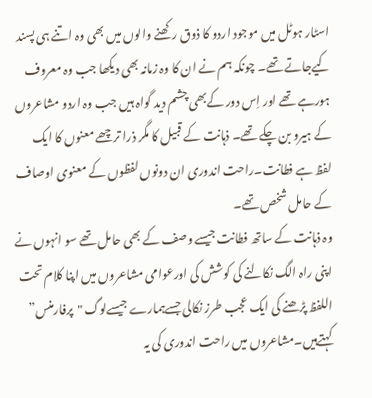اسٹار ہوٹل میں موجود اردو کا ذوق رکھنے والوں میں بھی وہ اتنے ہی پسند کیےجاتے تھے۔ چونکہ ہم نے ان کا وہ زمانہ بھی دیکھا جب وہ معروف ہورہے تھے اور اِس دور کےبھی چشم دید گواہ ہیں جب وہ اردو مشاعروں کے ہیرو بن چکے تھے۔ ذہانت کے قبیل کا مگر ذرا ترچھے معنوں کا ایک لفظ ہے فطانت۔راحت اندوری ان دونوں لفظوں کے معنوی اوصاف کے حامل شخص تھے۔
وہ ذہانت کے ساتھ فطانت جیسے وصف کے بھی حامل تھے سو انہوں نے اپنی راہ الگ نکالنے کی کوشش کی اورعوامی مشاعروں میں اپنا کلام تحت اللفظ پڑھنے کی ایک عجب طرز نکالی جسےہمارے جیسےلوگ "پرفارمنس” کہتےہیں۔مشاعروں میں راحت اندوری کی یہ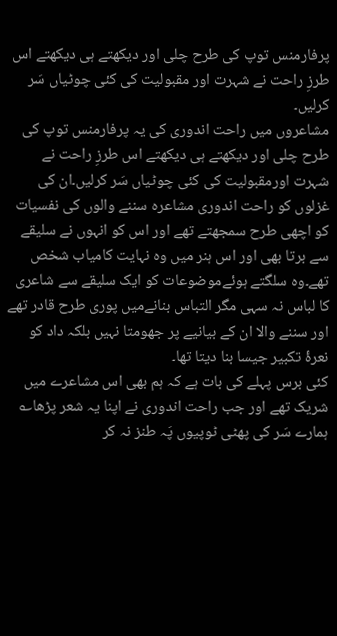پرفارمنس توپ کی طرح چلی اور دیکھتے ہی دیکھتے اس طرزِ راحت نے شہرت اور مقبولیت کی کئی چوٹیاں سَر کرلیں۔
مشاعروں میں راحت اندوری کی یہ پرفارمنس توپ کی طرح چلی اور دیکھتے ہی دیکھتے اس طرزِ راحت نے شہرت اورمقبولیت کی کئی چوٹیاں سَر کرلیں۔ان کی غزلوں کو راحت اندوری مشاعرہ سننے والوں کی نفسیات کو اچھی طرح سمجھتے تھے اور اس کو انہوں نے سلیقے سے برتا بھی اور اس ہنر میں وہ نہایت کامیاب شخص تھے۔وہ سلگتے ہوئےموضوعات کو ایک سلیقے سے شاعری کا لباس نہ سہی مگر التباس بنانےمیں پوری طرح قادر تھے اور سننے والا ان کے بیانیے پر جھومتا نہیں بلکہ داد کو نعرۂ تکبیر جیسا بنا دیتا تھا۔
کئی برس پہلے کی بات ہے کہ ہم بھی اس مشاعرے میں شریک تھے اور جب راحت اندوری نے اپنا یہ شعر پڑھا؎
ہمارے سَر کی پھٹی ٹوپیوں پَہ طنز نہ کر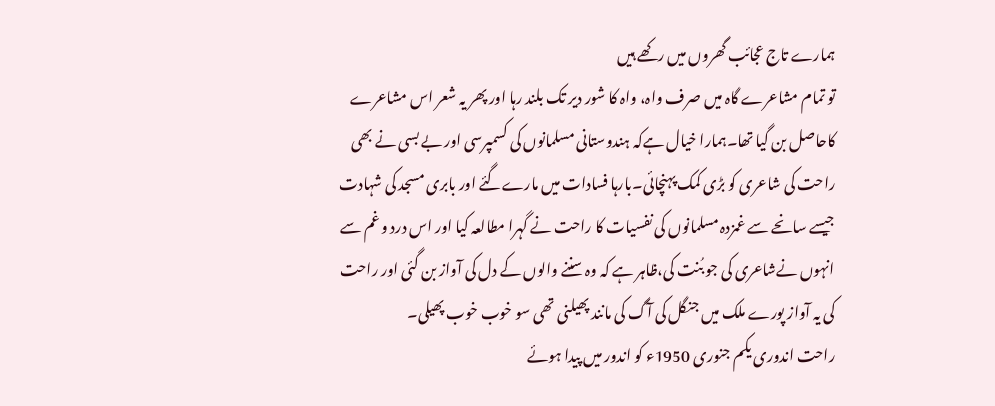ہمارے تاج عجائب گھروں میں رکھے ہیں
تو تمام مشاعرے گاہ میں صرف واہ، واہ کا شور دیر تک بلند رہا اور پھر یہ شعر اس مشاعرے کاحاصل بن گیا تھا۔ہمارا خیال ہےکہ ہندوستانی مسلمانوں کی کسمپرسی اور بے بسی نے بھی راحت کی شاعری کو بڑی کمک پہنچائی۔بارہا فسادات میں مارےگئے اور بابری مسجد کی شہادت جیسے سانحے سے غمزدہ مسلمانوں کی نفسیات کا راحت نے گہرا مطالعہ کیا اور اس درد و غم سے انہوں نےشاعری کی جو بُنت کی،ظاہر ہے کہ وہ سننے والوں کے دل کی آواز بن گئی اور راحت کی یہ آواز پورے ملک میں جنگل کی آگ کی مانند پھیلنی تھی سو خوب خوب پھیلی۔
راحت اندوری یکم جنوری 1950ء کو اندور میں پیدا ہوئے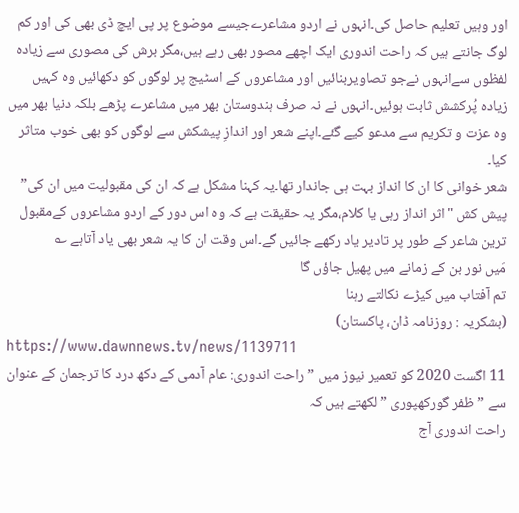اور وہیں تعلیم حاصل کی۔انہوں نے اردو مشاعرےجیسے موضوع پر پی ایچ ڈی بھی کی اور کم لوگ جانتے ہیں کہ راحت اندوری ایک اچھے مصور بھی رہے ہیں،مگر برش کی مصوری سے زیادہ لفظوں سےانہوں نےجو تصاویربنائیں اور مشاعروں کے اسٹیج پر لوگوں کو دکھائیں وہ کہیں زیادہ پُرکشش ثابت ہوئیں۔انہوں نے نہ صرف ہندوستان بھر میں مشاعرے پڑھے بلکہ دنیا بھر میں وہ عزت و تکریم سے مدعو کیے گئے۔اپنے شعر اور اندازِ پیشکش سے لوگوں کو بھی خوب متاثر کیا۔
شعر خوانی کا ان کا انداز بہت ہی جاندار تھا۔یہ کہنا مشکل ہے کہ ان کی مقبولیت میں ان کی” پیش کش "اثر انداز رہی یا کلام،مگر یہ حقیقت ہے کہ وہ اس دور کے اردو مشاعروں کےمقبول ترین شاعر کے طور پر تادیر یاد رکھے جائیں گے۔اس وقت ان کا یہ شعر بھی یاد آتاہے ؎
مَیں نور بن کے زمانے میں پھیل جاؤں گا
تم آفتاب میں کیڑے نکالتے رہنا
(بشکریہ : روزنامہ ڈان، پاکستان)
https://www.dawnnews.tv/news/1139711
11 اگست 2020 کو تعمیر نیوز میں ” راحت اندوری: عام آدمی کے دکھ درد کا ترجمان کے عنوان سے ” ظفر گورکھپوری ” لکھتے ہیں کہ
راحت اندوری آج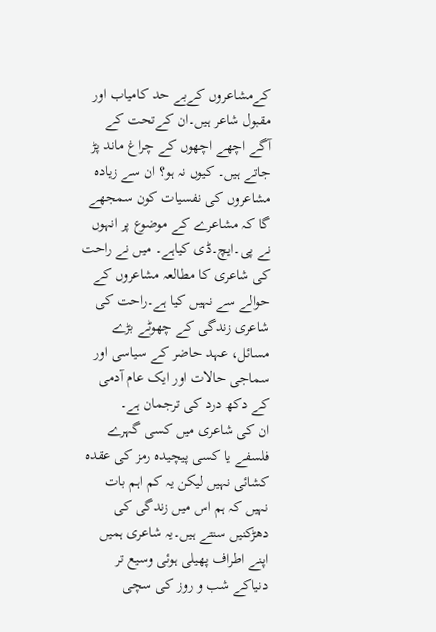کےمشاعروں کےبے حد کامیاب اور مقبول شاعر ہیں۔ان کےتحت کے آگے اچھے اچھوں کے چراغ ماند پڑ جاتے ہیں۔ کیوں نہ ہو؟ ان سے زیادہ مشاعروں کی نفسیات کون سمجھے گا کہ مشاعرے کے موضوع پر انہوں نے پی۔ایچ۔ڈی کیاہے۔ میں نے راحت کی شاعری کا مطالعہ مشاعروں کے حوالے سے نہیں کیا ہے۔راحت کی شاعری زندگی کے چھوٹے بڑے مسائل، عہد حاضر کے سیاسی اور سماجی حالات اور ایک عام آدمی کے دکھ درد کی ترجمان ہے۔
ان کی شاعری میں کسی گہرے فلسفے یا کسی پیچیده رمز کی عقدہ کشائی نہیں لیکن یہ کم اہم بات نہیں کہ ہم اس میں زندگی کی دھڑکنیں سنتے ہیں۔یہ شاعری ہمیں اپنے اطراف پھیلی ہوئی وسیع تر دنیاکے شب و روز کی سچی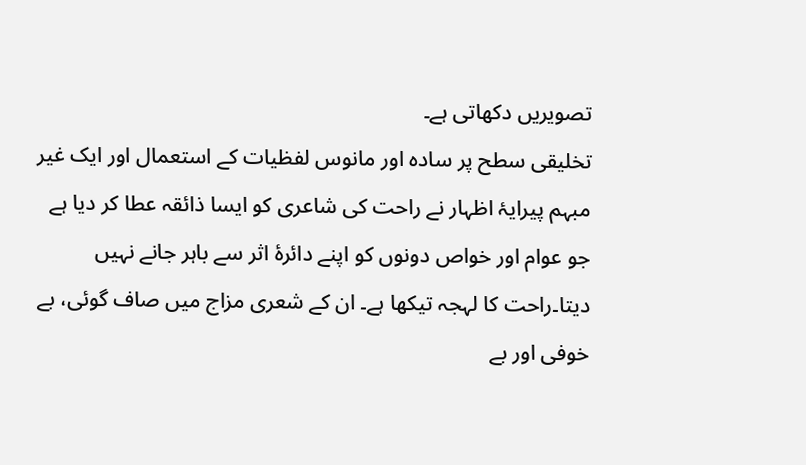تصویریں دکھاتی ہے۔
تخلیقی سطح پر سادہ اور مانوس لفظیات کے استعمال اور ایک غیر مبہم پیرایۂ اظہار نے راحت کی شاعری کو ایسا ذائقہ عطا کر دیا ہے جو عوام اور خواص دونوں کو اپنے دائرۂ اثر سے باہر جانے نہیں دیتا۔راحت کا لہجہ تیکھا ہے۔ ان کے شعری مزاج میں صاف گوئی، بے خوفی اور بے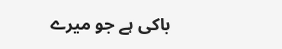باکی ہے جو میرے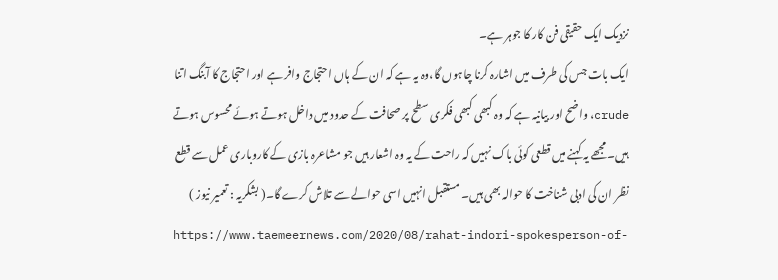نزدیک ایک حقیقی فن کار کا جوہر ہے۔
ایک بات جس کی طرف میں اشارہ کرنا چاہوں گا،وہ یہ ہے کہ ان کے ہاں احتجاج وافر ہے اور احتجاج کا آبنگ اتنا crude، واضح اور بیانیہ ہے کہ وہ کبھی کبھی فکری سطح پر صحافت کے حدود میں داخل ہوتے ہوئے محسوس ہوتے ہیں۔مجھے یہ کہنے میں قطعی کوئی باک نہیں کہ راحت کے یہ وہ اشعار ہیں جو مشاعرہ بازی کے کاروباری عمل سے قطع نظر ان کی ادبی شناخت کا حوالہ بھی ہیں۔ مستقبل انہیں اسی حوالے سے تلاش کرے گا۔( بشکریہ : تعمیر نیوز )
https://www.taemeernews.com/2020/08/rahat-indori-spokesperson-of-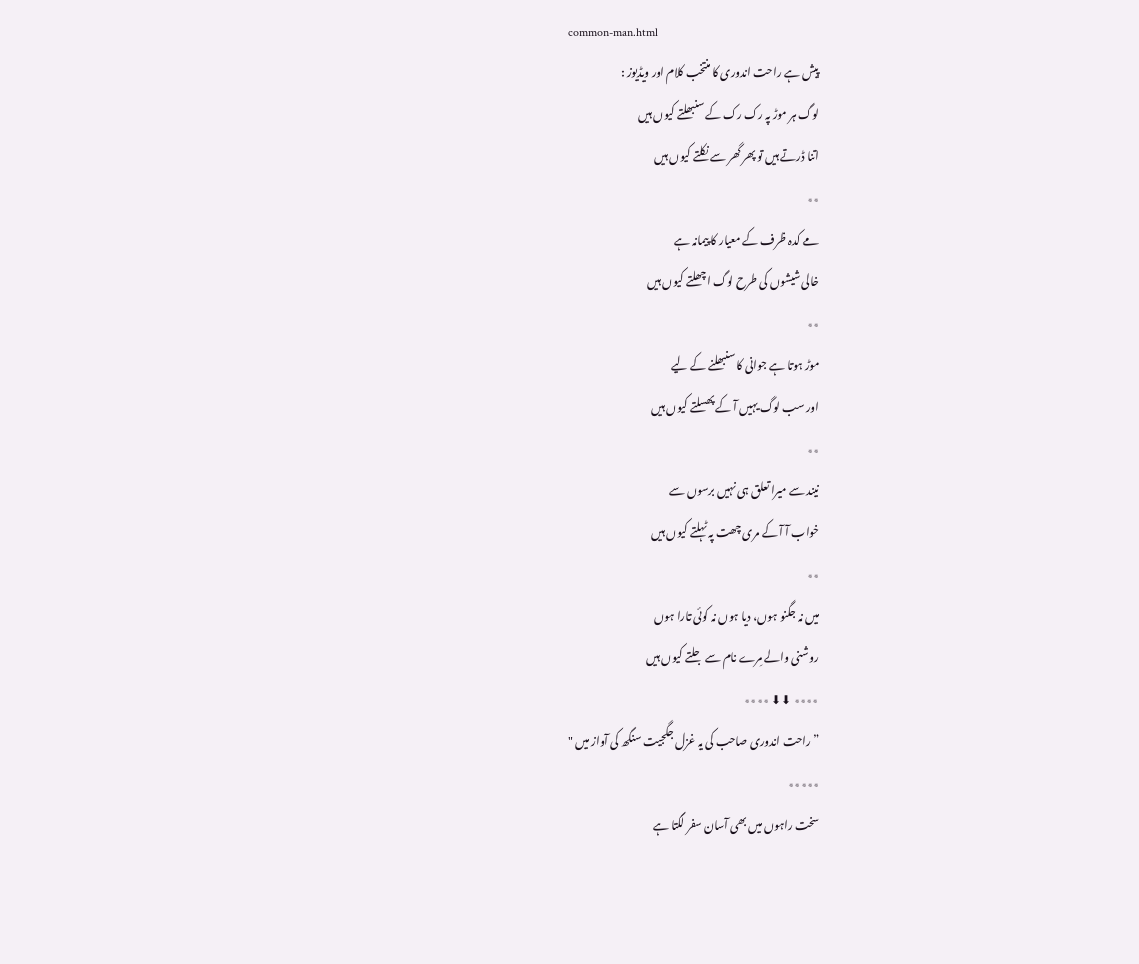common-man.html
پیش ہے راحت اندوری کا منتخب کلام اور ویڈیوز :
لوگ ہر موڑ پہ رک رک کے سنبھلتے کیوں ہیں
اتنا ڈرتے ہیں تو پھر گھر سے نکلتے کیوں ہیں
٭٭
مے کدہ ظرف کے معیار کا پیمانہ ہے
خالی شیشوں کی طرح لوگ اچھلتے کیوں ہیں
٭٭
موڑ ہوتا ہے جوانی کا سنبھلنے کے لیے
اور سب لوگ یہیں آ کے پھسلتے کیوں ہیں
٭٭
نیند سے میرا تعلق ہی نہیں برسوں سے
خواب آ آ کے مری چھت پہ ٹہلتے کیوں ہیں
٭٭
میں نہ جگنو ہوں، دیا ہوں نہ کوئی تارا ہوں
روشنی والے مِرے نام سے جلتے کیوں ہیں
٭٭٭٭ ⬇⬇ ٭٭٭٭
” راحت اندوری صاحب کی یہ غزل جگجیت سنگھ کی آواز میں "
٭٭٭٭٭
سخت راہوں میں بھی آسان سفر لگتا ہے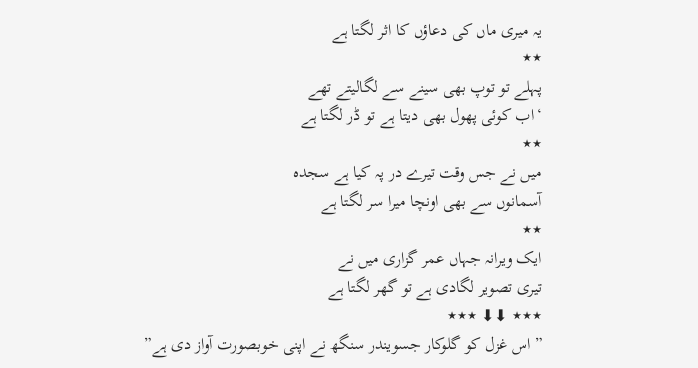یہ میری ماں کی دعاؤں کا اثر لگتا ہے
٭٭
پہلے تو توپ بھی سینے سے لگالیتے تھے
‘اب کوئی پھول بھی دیتا ہے تو ڈر لگتا ہے
٭٭
میں نے جس وقت تیرے در پہ کیا ہے سجدہ
آسمانوں سے بھی اونچا میرا سر لگتا ہے
٭٭
ایک ویرانہ جہاں عمر گزاری میں نے
تیری تصویر لگادی ہے تو گھر لگتا ہے
٭٭٭ ⬇⬇ ٭٭٭
” اس غزل کو گلوکار جسویندر سنگھ نے اپنی خوبصورت آواز دی ہے”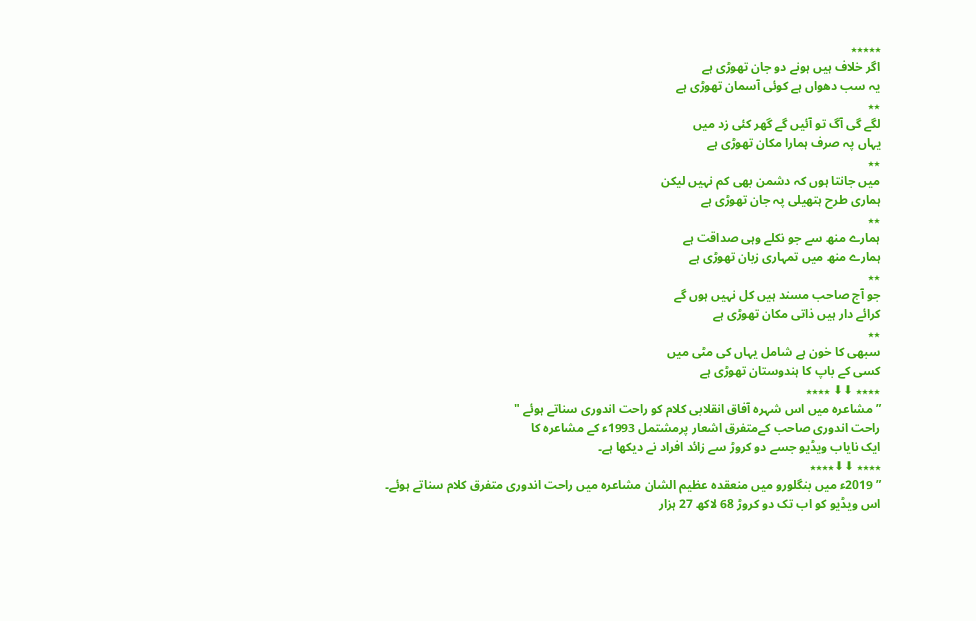٭٭٭٭٭
اگر خلاف ہیں ہونے دو جان تھوڑی ہے
یہ سب دھواں ہے کوئی آسمان تھوڑی ہے
٭٭
لگے گی آگ تو آئیں گے گھر کئی زد میں
یہاں پہ صرف ہمارا مکان تھوڑی ہے
٭٭
میں جانتا ہوں کہ دشمن بھی کم نہیں لیکن
ہماری طرح ہتھیلی پہ جان تھوڑی ہے
٭٭
ہمارے منھ سے جو نکلے وہی صداقت ہے
ہمارے منھ میں تمہاری زبان تھوڑی ہے
٭٭
جو آج صاحب مسند ہیں کل نہیں ہوں گے
کرائے دار ہیں ذاتی مکان تھوڑی ہے
٭٭
سبھی کا خون ہے شامل یہاں کی مٹی میں
کسی کے باپ کا ہندوستان تھوڑی ہے
٭٭٭٭ ⬇⬇ ٭٭٭٭
” مشاعرہ میں اس شہرہ آفاق انقلابی کلام کو راحت اندوری سناتے ہوئے "
راحت اندوری صاحب کےمتفرق اشعار پرمشتمل 1993ء کے مشاعرہ کا
ایک نایاب ویڈیو جسے دو کروڑ سے زائد افراد نے دیکھا ہے۔
٭٭٭٭ ⬇⬇٭٭٭٭
” 2019ء میں بنگلورو میں منعقدہ عظیم الشان مشاعرہ میں راحت اندوری متفرق کلام سناتے ہوئے۔
اس ویڈیو کو اب تک دو کروڑ 68 لاکھ 27 ہزار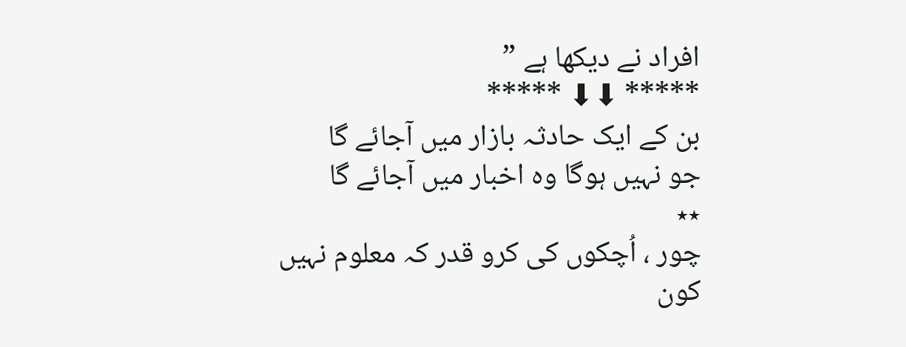افراد نے دیکھا ہے ”
***** ⬇⬇ *****
بن کے ایک حادثہ بازار میں آجائے گا
جو نہیں ہوگا وہ اخبار میں آجائے گا
٭٭
چور ، اُچکوں کی کرو قدر کہ معلوم نہیں
کون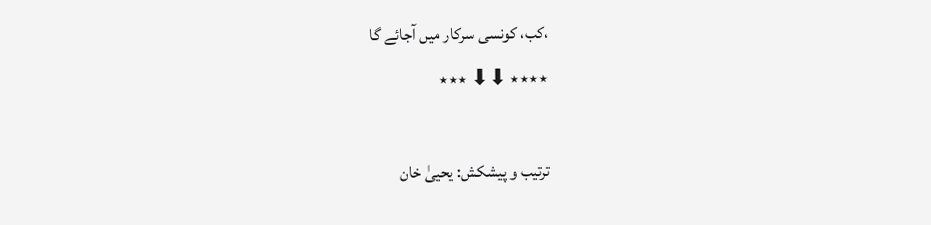،کب، کونسی سرکار میں آجائے گا
٭٭٭٭ ⬇⬇ ٭٭٭

ترتیب و پیشکش: یحییٰ خان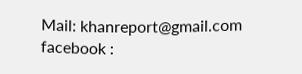Mail: khanreport@gmail.com
facebook :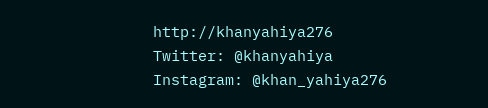http://khanyahiya276
Twitter: @khanyahiya
Instagram: @khan_yahiya276